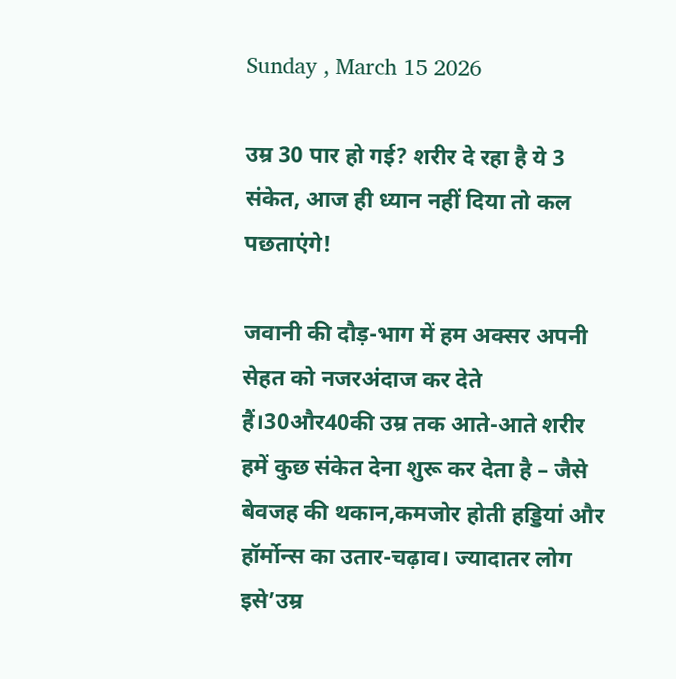Sunday , March 15 2026

उम्र 30 पार हो गई? शरीर दे रहा है ये 3 संकेत, आज ही ध्यान नहीं दिया तो कल पछताएंगे!

जवानी की दौड़-भाग में हम अक्सर अपनी सेहत को नजरअंदाज कर देते हैं।30और40की उम्र तक आते-आते शरीर हमें कुछ संकेत देना शुरू कर देता है – जैसे बेवजह की थकान,कमजोर होती हड्डियां और हॉर्मोन्स का उतार-चढ़ाव। ज्यादातर लोग इसे’उम्र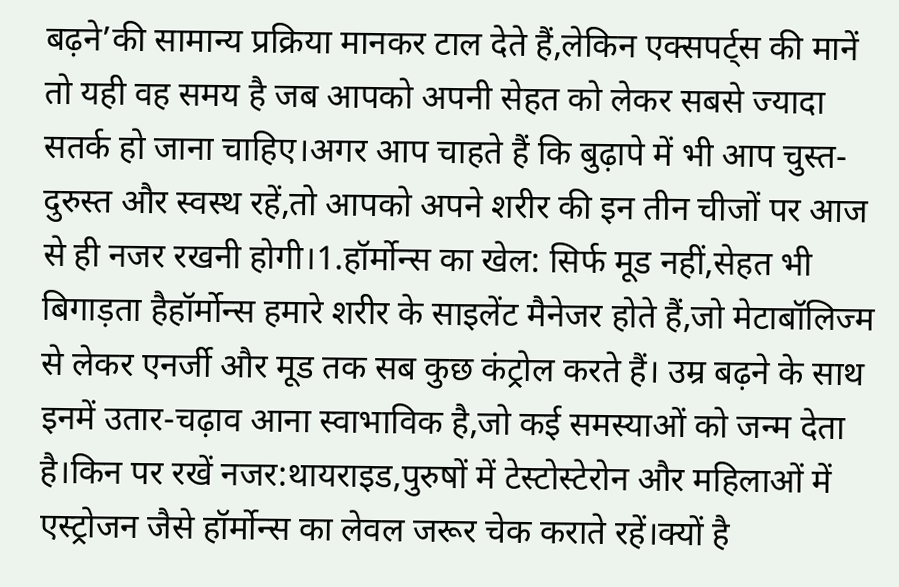बढ़ने’की सामान्य प्रक्रिया मानकर टाल देते हैं,लेकिन एक्सपर्ट्स की मानें तो यही वह समय है जब आपको अपनी सेहत को लेकर सबसे ज्यादा सतर्क हो जाना चाहिए।अगर आप चाहते हैं कि बुढ़ापे में भी आप चुस्त-दुरुस्त और स्वस्थ रहें,तो आपको अपने शरीर की इन तीन चीजों पर आज से ही नजर रखनी होगी।1.हॉर्मोन्स का खेल: सिर्फ मूड नहीं,सेहत भी बिगाड़ता हैहॉर्मोन्स हमारे शरीर के साइलेंट मैनेजर होते हैं,जो मेटाबॉलिज्म से लेकर एनर्जी और मूड तक सब कुछ कंट्रोल करते हैं। उम्र बढ़ने के साथ इनमें उतार-चढ़ाव आना स्वाभाविक है,जो कई समस्याओं को जन्म देता है।किन पर रखें नजर:थायराइड,पुरुषों में टेस्टोस्टेरोन और महिलाओं में एस्ट्रोजन जैसे हॉर्मोन्स का लेवल जरूर चेक कराते रहें।क्यों है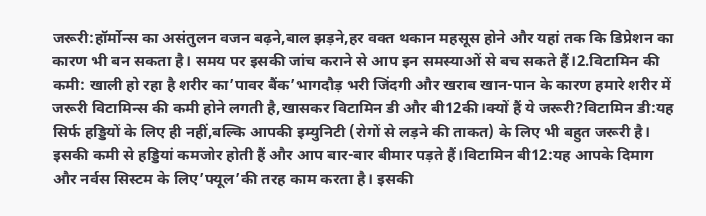जरूरी:हॉर्मोन्स का असंतुलन वजन बढ़ने,बाल झड़ने,हर वक्त थकान महसूस होने और यहां तक कि डिप्रेशन का कारण भी बन सकता है। समय पर इसकी जांच कराने से आप इन समस्याओं से बच सकते हैं।2.विटामिन की कमी: खाली हो रहा है शरीर का’पावर बैंक’भागदौड़ भरी जिंदगी और खराब खान-पान के कारण हमारे शरीर में जरूरी विटामिन्स की कमी होने लगती है,खासकर विटामिन डी और बी12की।क्यों हैं ये जरूरी?विटामिन डी:यह सिर्फ हड्डियों के लिए ही नहीं,बल्कि आपकी इम्युनिटी (रोगों से लड़ने की ताकत) के लिए भी बहुत जरूरी है। इसकी कमी से हड्डियां कमजोर होती हैं और आप बार-बार बीमार पड़ते हैं।विटामिन बी12:यह आपके दिमाग और नर्वस सिस्टम के लिए’फ्यूल’की तरह काम करता है। इसकी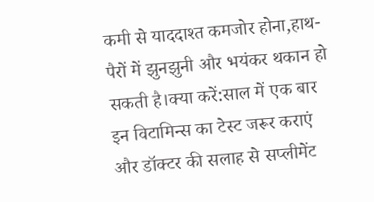कमी से याददाश्त कमजोर होना,हाथ-पैरों में झुनझुनी और भयंकर थकान हो सकती है।क्या करें:साल में एक बार इन विटामिन्स का टेस्ट जरूर कराएं और डॉक्टर की सलाह से सप्लीमेंट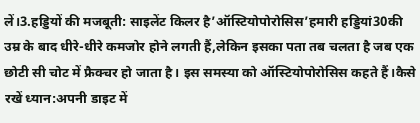लें।3.हड्डियों की मजबूती: साइलेंट किलर है’ऑस्टियोपोरोसिस’हमारी हड्डियां30की उम्र के बाद धीरे-धीरे कमजोर होने लगती हैं,लेकिन इसका पता तब चलता है जब एक छोटी सी चोट में फ्रैक्चर हो जाता है। इस समस्या को ऑस्टियोपोरोसिस कहते हैं।कैसे रखें ध्यान:अपनी डाइट में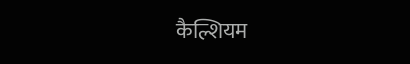कैल्शियम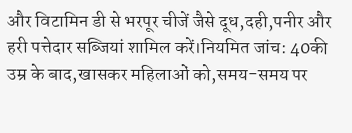और विटामिन डी से भरपूर चीजें जैसे दूध,दही,पनीर और हरी पत्तेदार सब्जियां शामिल करें।नियमित जांच: 40की उम्र के बाद,खासकर महिलाओं को,समय-समय पर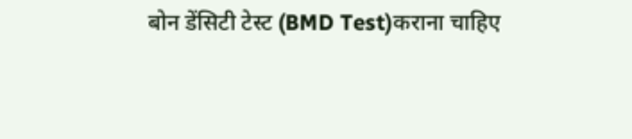बोन डेंसिटी टेस्ट (BMD Test)कराना चाहिए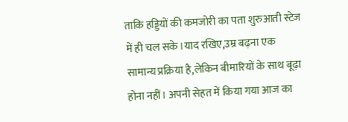ताकि हड्डियों की कमजोरी का पता शुरुआती स्टेज में ही चल सके।याद रखिए,उम्र बढ़ना एक सामान्य प्रक्रिया है,लेकिन बीमारियों के साथ बूढ़ा होना नहीं। अपनी सेहत में किया गया आज का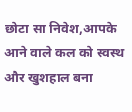छोटा सा निवेश,आपके आने वाले कल को स्वस्थ और खुशहाल बना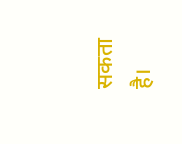सकता है।